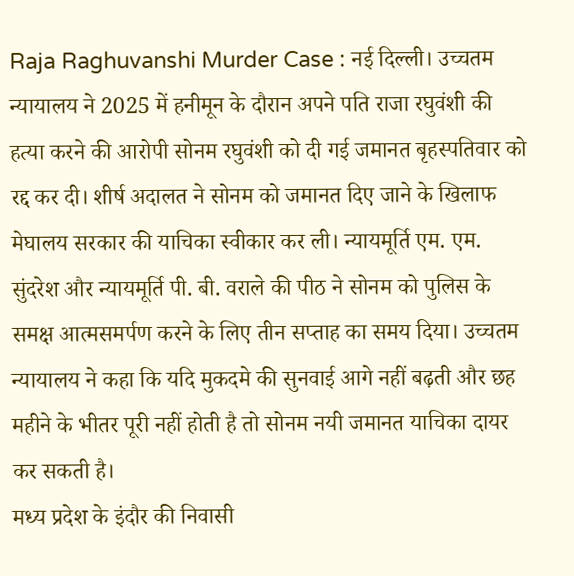Raja Raghuvanshi Murder Case : नई दिल्ली। उच्चतम न्यायालय ने 2025 में हनीमून के दौरान अपने पति राजा रघुवंशी की हत्या करने की आरोपी सोनम रघुवंशी को दी गई जमानत बृहस्पतिवार को रद्द कर दी। शीर्ष अदालत ने सोनम को जमानत दिए जाने के खिलाफ मेघालय सरकार की याचिका स्वीकार कर ली। न्यायमूर्ति एम. एम. सुंदरेश और न्यायमूर्ति पी. बी. वराले की पीठ ने सोनम को पुलिस के समक्ष आत्मसमर्पण करने के लिए तीन सप्ताह का समय दिया। उच्चतम न्यायालय ने कहा कि यदि मुकदमे की सुनवाई आगे नहीं बढ़ती और छह महीने के भीतर पूरी नहीं होती है तो सोनम नयी जमानत याचिका दायर कर सकती है।
मध्य प्रदेश के इंदौर की निवासी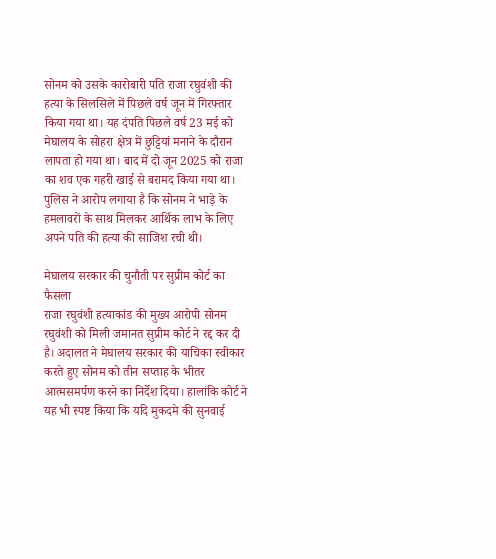सोनम को उसके कारोबारी पति राजा रघुवंशी की हत्या के सिलसिले में पिछले वर्ष जून में गिरफ्तार किया गया था। यह दंपति पिछले वर्ष 23 मई को मेघालय के सोहरा क्षेत्र में छुट्टियां मनाने के दौरान लापता हो गया था। बाद में दो जून 2025 को राजा का शव एक गहरी खाई से बरामद किया गया था। पुलिस ने आरोप लगाया है कि सोनम ने भाड़े के हमलावरों के साथ मिलकर आर्थिक लाभ के लिए अपने पति की हत्या की साजिश रची थी।

मेघालय सरकार की चुनौती पर सुप्रीम कोर्ट का फैसला
राजा रघुवंशी हत्याकांड की मुख्य आरोपी सोनम रघुवंशी को मिली जमानत सुप्रीम कोर्ट ने रद्द कर दी है। अदालत ने मेघालय सरकार की याचिका स्वीकार करते हुए सोनम को तीन सप्ताह के भीतर आत्मसमर्पण करने का निर्देश दिया। हालांकि कोर्ट ने यह भी स्पष्ट किया कि यदि मुकदमे की सुनवाई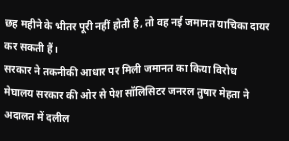छह महीने के भीतर पूरी नहीं होती है, तो वह नई जमानत याचिका दायर कर सकती हैं।
सरकार ने तकनीकी आधार पर मिली जमानत का किया विरोध
मेघालय सरकार की ओर से पेश सॉलिसिटर जनरल तुषार मेहता ने अदालत में दलील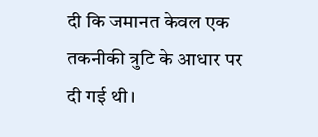दी कि जमानत केवल एक तकनीकी त्रुटि के आधार पर दी गई थी।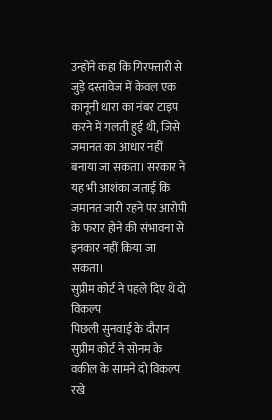उन्होंने कहा कि गिरफ्तारी से जुड़े दस्तावेज में केवल एक कानूनी धारा का नंबर टाइप करने में गलती हुई थी, जिसे जमानत का आधार नहीं बनाया जा सकता। सरकार ने यह भी आशंका जताई कि जमानत जारी रहने पर आरोपी के फरार होने की संभावना से इनकार नहीं किया जा सकता।
सुप्रीम कोर्ट ने पहले दिए थे दो विकल्प
पिछली सुनवाई के दौरान सुप्रीम कोर्ट ने सोनम के वकील के सामने दो विकल्प रखे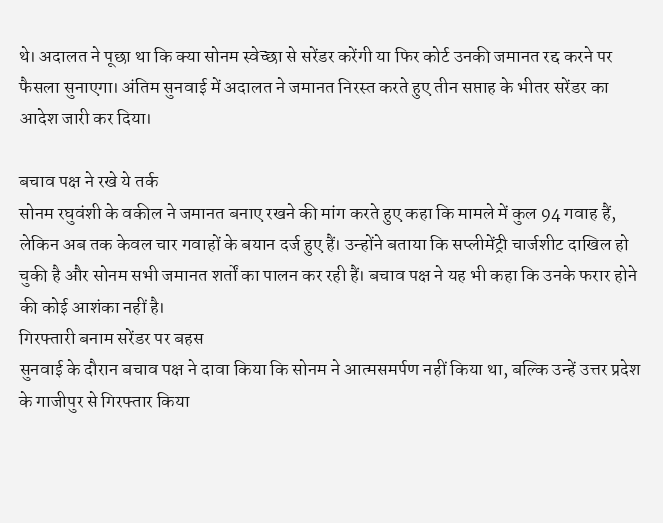थे। अदालत ने पूछा था कि क्या सोनम स्वेच्छा से सरेंडर करेंगी या फिर कोर्ट उनकी जमानत रद्द करने पर फैसला सुनाएगा। अंतिम सुनवाई में अदालत ने जमानत निरस्त करते हुए तीन सप्ताह के भीतर सरेंडर का आदेश जारी कर दिया।

बचाव पक्ष ने रखे ये तर्क
सोनम रघुवंशी के वकील ने जमानत बनाए रखने की मांग करते हुए कहा कि मामले में कुल 94 गवाह हैं, लेकिन अब तक केवल चार गवाहों के बयान दर्ज हुए हैं। उन्होंने बताया कि सप्लीमेंट्री चार्जशीट दाखिल हो चुकी है और सोनम सभी जमानत शर्तों का पालन कर रही हैं। बचाव पक्ष ने यह भी कहा कि उनके फरार होने की कोई आशंका नहीं है।
गिरफ्तारी बनाम सरेंडर पर बहस
सुनवाई के दौरान बचाव पक्ष ने दावा किया कि सोनम ने आत्मसमर्पण नहीं किया था, बल्कि उन्हें उत्तर प्रदेश के गाजीपुर से गिरफ्तार किया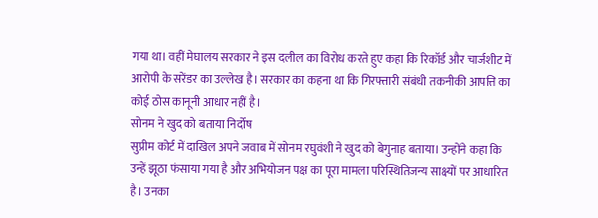गया था। वहीं मेघालय सरकार ने इस दलील का विरोध करते हुए कहा कि रिकॉर्ड और चार्जशीट में आरोपी के सरेंडर का उल्लेख है। सरकार का कहना था कि गिरफ्तारी संबंधी तकनीकी आपत्ति का कोई ठोस कानूनी आधार नहीं है।
सोनम ने खुद को बताया निर्दोष
सुप्रीम कोर्ट में दाखिल अपने जवाब में सोनम रघुवंशी ने खुद को बेगुनाह बताया। उन्होंने कहा कि उन्हें झूठा फंसाया गया है और अभियोजन पक्ष का पूरा मामला परिस्थितिजन्य साक्ष्यों पर आधारित है। उनका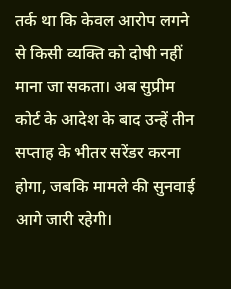तर्क था कि केवल आरोप लगने से किसी व्यक्ति को दोषी नहीं माना जा सकता। अब सुप्रीम कोर्ट के आदेश के बाद उन्हें तीन सप्ताह के भीतर सरेंडर करना होगा, जबकि मामले की सुनवाई आगे जारी रहेगी।